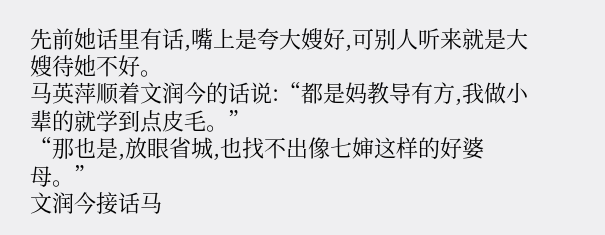先前她话里有话,嘴上是夸大嫂好,可别人听来就是大嫂待她不好。
马英萍顺着文润今的话说:“都是妈教导有方,我做小辈的就学到点皮毛。”
“那也是,放眼省城,也找不出像七婶这样的好婆母。”
文润今接话马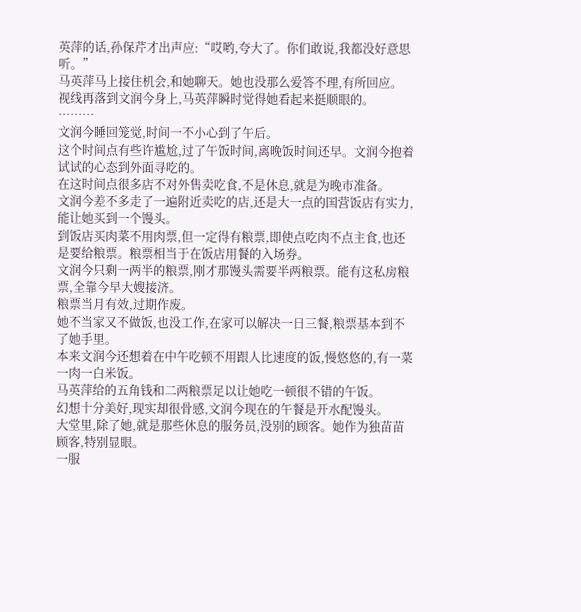英萍的话,孙保芹才出声应:“哎哟,夸大了。你们敢说,我都没好意思听。”
马英萍马上接住机会,和她聊天。她也没那么爱答不理,有所回应。
视线再落到文润今身上,马英萍瞬时觉得她看起来挺顺眼的。
………
文润今睡回笼觉,时间一不小心到了午后。
这个时间点有些许尴尬,过了午饭时间,离晚饭时间还早。文润今抱着试试的心态到外面寻吃的。
在这时间点很多店不对外售卖吃食,不是休息,就是为晚市准备。
文润今差不多走了一遍附近卖吃的店,还是大一点的国营饭店有实力,能让她买到一个馒头。
到饭店买肉菜不用肉票,但一定得有粮票,即使点吃肉不点主食,也还是要给粮票。粮票相当于在饭店用餐的入场券。
文润今只剩一两半的粮票,刚才那馒头需要半两粮票。能有这私房粮票,全靠今早大嫂接济。
粮票当月有效,过期作废。
她不当家又不做饭,也没工作,在家可以解决一日三餐,粮票基本到不了她手里。
本来文润今还想着在中午吃顿不用跟人比速度的饭,慢悠悠的,有一菜一肉一白米饭。
马英萍给的五角钱和二两粮票足以让她吃一顿很不错的午饭。
幻想十分美好,现实却很骨感,文润今现在的午餐是开水配馒头。
大堂里,除了她,就是那些休息的服务员,没别的顾客。她作为独苗苗顾客,特别显眼。
一服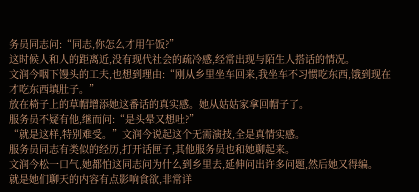务员同志问:“同志,你怎么才用午饭?”
这时候人和人的距离近,没有现代社会的疏冷感,经常出现与陌生人搭话的情况。
文润今咽下馒头的工夫,也想到理由:“刚从乡里坐车回来,我坐车不习惯吃东西,饿到现在才吃东西填肚子。”
放在椅子上的草帽增添她这番话的真实感。她从姑姑家拿回帽子了。
服务员不疑有他,继而问:“是头晕又想吐?”
“就是这样,特别难受。”文润今说起这个无需演技,全是真情实感。
服务员同志有类似的经历,打开话匣子,其他服务员也和她聊起来。
文润今松一口气,她都怕这同志问为什么到乡里去,延伸问出许多问题,然后她又得编。
就是她们聊天的内容有点影响食欲,非常详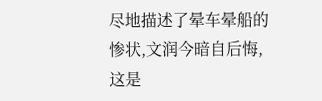尽地描述了晕车晕船的惨状,文润今暗自后悔,这是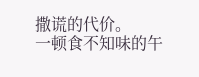撒谎的代价。
一顿食不知味的午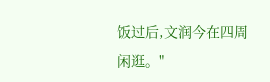饭过后,文润今在四周闲逛。"